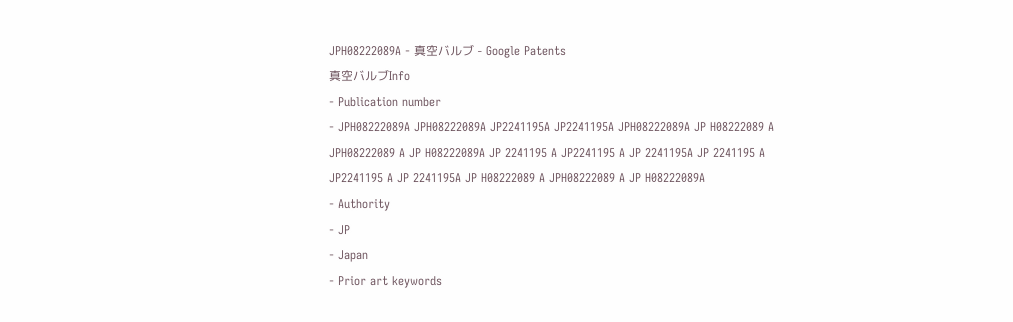JPH08222089A - 真空バルブ - Google Patents
真空バルブInfo
- Publication number
- JPH08222089A JPH08222089A JP2241195A JP2241195A JPH08222089A JP H08222089 A JPH08222089 A JP H08222089A JP 2241195 A JP2241195 A JP 2241195A JP 2241195 A JP2241195 A JP 2241195A JP H08222089 A JPH08222089 A JP H08222089A
- Authority
- JP
- Japan
- Prior art keywords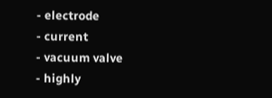- electrode
- current
- vacuum valve
- highly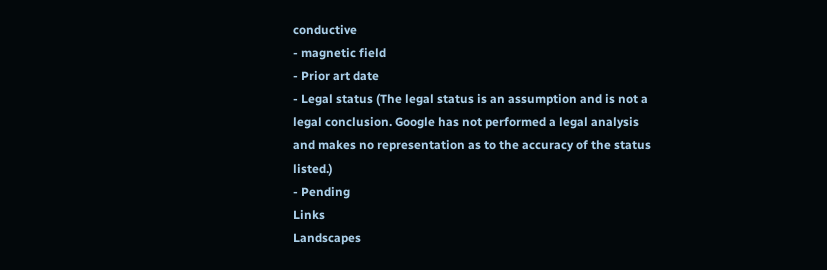conductive
- magnetic field
- Prior art date
- Legal status (The legal status is an assumption and is not a legal conclusion. Google has not performed a legal analysis and makes no representation as to the accuracy of the status listed.)
- Pending
Links
Landscapes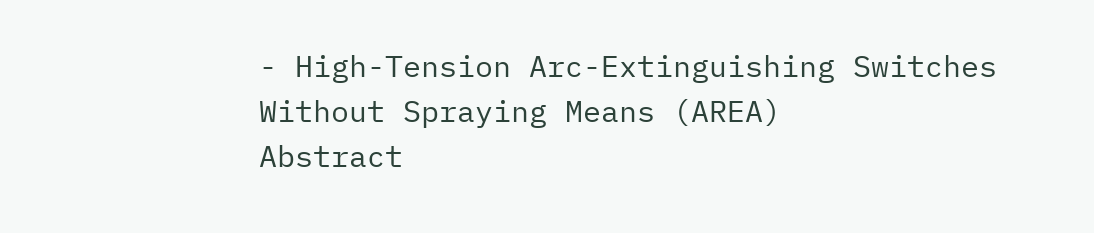- High-Tension Arc-Extinguishing Switches Without Spraying Means (AREA)
Abstract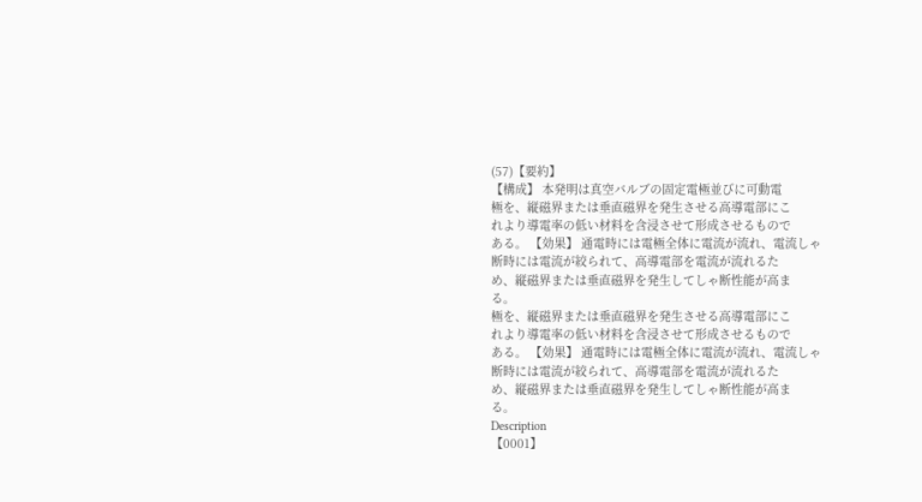(57)【要約】
【構成】 本発明は真空バルブの固定電極並びに可動電
極を、縦磁界または垂直磁界を発生させる高導電部にこ
れより導電率の低い材料を含浸させて形成させるもので
ある。 【効果】 通電時には電極全体に電流が流れ、電流しゃ
断時には電流が絞られて、高導電部を電流が流れるた
め、縦磁界または垂直磁界を発生してしゃ断性能が高ま
る。
極を、縦磁界または垂直磁界を発生させる高導電部にこ
れより導電率の低い材料を含浸させて形成させるもので
ある。 【効果】 通電時には電極全体に電流が流れ、電流しゃ
断時には電流が絞られて、高導電部を電流が流れるた
め、縦磁界または垂直磁界を発生してしゃ断性能が高ま
る。
Description
【0001】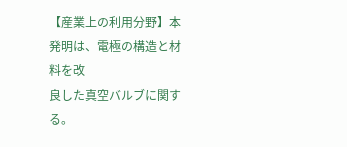【産業上の利用分野】本発明は、電極の構造と材料を改
良した真空バルブに関する。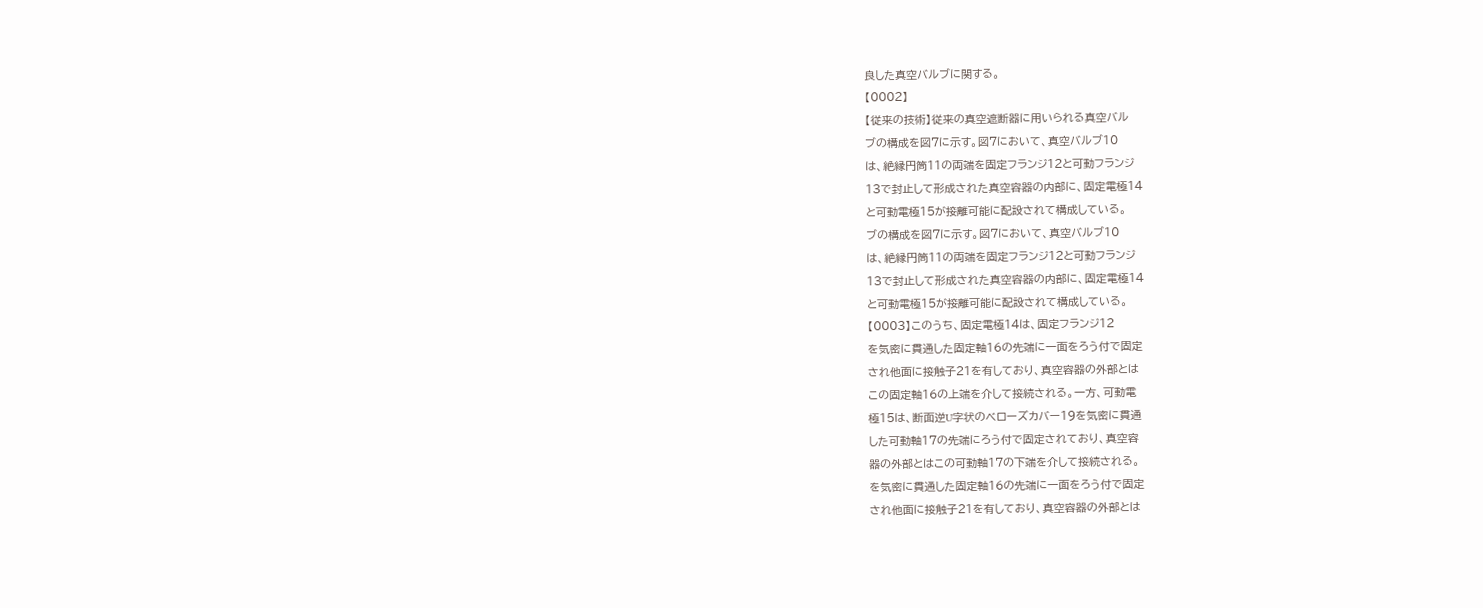良した真空バルブに関する。
【0002】
【従来の技術】従来の真空遮断器に用いられる真空バル
ブの構成を図7に示す。図7において、真空バルブ10
は、絶縁円筒11の両端を固定フランジ12と可動フランジ
13で封止して形成された真空容器の内部に、固定電極14
と可動電極15が接離可能に配設されて構成している。
ブの構成を図7に示す。図7において、真空バルブ10
は、絶縁円筒11の両端を固定フランジ12と可動フランジ
13で封止して形成された真空容器の内部に、固定電極14
と可動電極15が接離可能に配設されて構成している。
【0003】このうち、固定電極14は、固定フランジ12
を気密に貫通した固定軸16の先端に一面をろう付で固定
され他面に接触子21を有しており、真空容器の外部とは
この固定軸16の上端を介して接続される。一方、可動電
極15は、断面逆U字状のベローズカバー19を気密に貫通
した可動軸17の先端にろう付で固定されており、真空容
器の外部とはこの可動軸17の下端を介して接続される。
を気密に貫通した固定軸16の先端に一面をろう付で固定
され他面に接触子21を有しており、真空容器の外部とは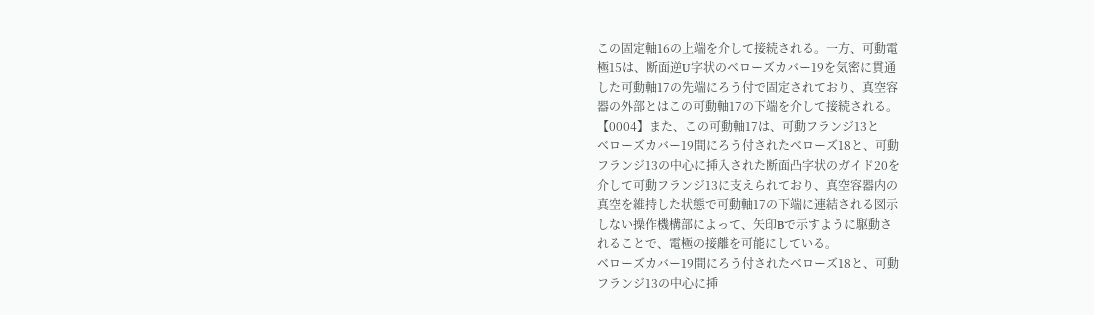この固定軸16の上端を介して接続される。一方、可動電
極15は、断面逆U字状のベローズカバー19を気密に貫通
した可動軸17の先端にろう付で固定されており、真空容
器の外部とはこの可動軸17の下端を介して接続される。
【0004】また、この可動軸17は、可動フランジ13と
ベローズカバー19間にろう付されたベローズ18と、可動
フランジ13の中心に挿入された断面凸字状のガイド20を
介して可動フランジ13に支えられており、真空容器内の
真空を維持した状態で可動軸17の下端に連結される図示
しない操作機構部によって、矢印Bで示すように駆動さ
れることで、電極の接離を可能にしている。
ベローズカバー19間にろう付されたベローズ18と、可動
フランジ13の中心に挿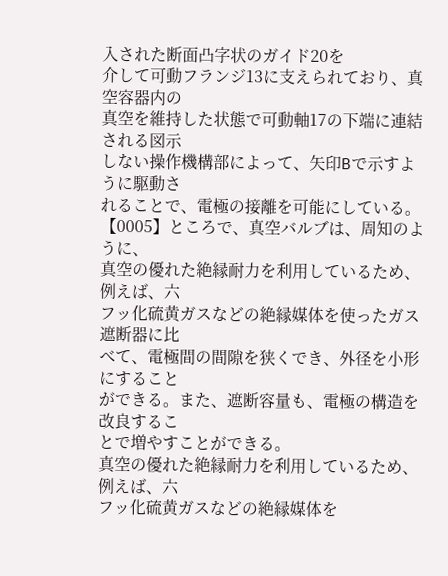入された断面凸字状のガイド20を
介して可動フランジ13に支えられており、真空容器内の
真空を維持した状態で可動軸17の下端に連結される図示
しない操作機構部によって、矢印Bで示すように駆動さ
れることで、電極の接離を可能にしている。
【0005】ところで、真空バルブは、周知のように、
真空の優れた絶縁耐力を利用しているため、例えば、六
フッ化硫黄ガスなどの絶縁媒体を使ったガス遮断器に比
べて、電極間の間隙を狭くでき、外径を小形にすること
ができる。また、遮断容量も、電極の構造を改良するこ
とで増やすことができる。
真空の優れた絶縁耐力を利用しているため、例えば、六
フッ化硫黄ガスなどの絶縁媒体を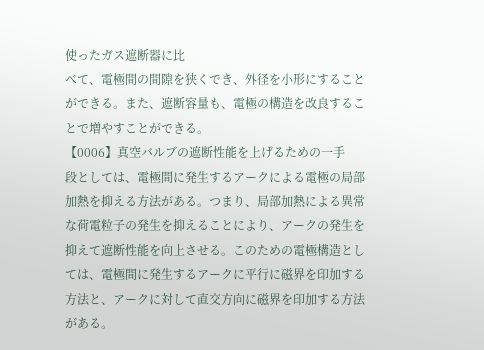使ったガス遮断器に比
べて、電極間の間隙を狭くでき、外径を小形にすること
ができる。また、遮断容量も、電極の構造を改良するこ
とで増やすことができる。
【0006】真空バルブの遮断性能を上げるための一手
段としては、電極間に発生するアークによる電極の局部
加熱を抑える方法がある。つまり、局部加熱による異常
な荷電粒子の発生を抑えることにより、アークの発生を
抑えて遮断性能を向上させる。このための電極構造とし
ては、電極間に発生するアークに平行に磁界を印加する
方法と、アークに対して直交方向に磁界を印加する方法
がある。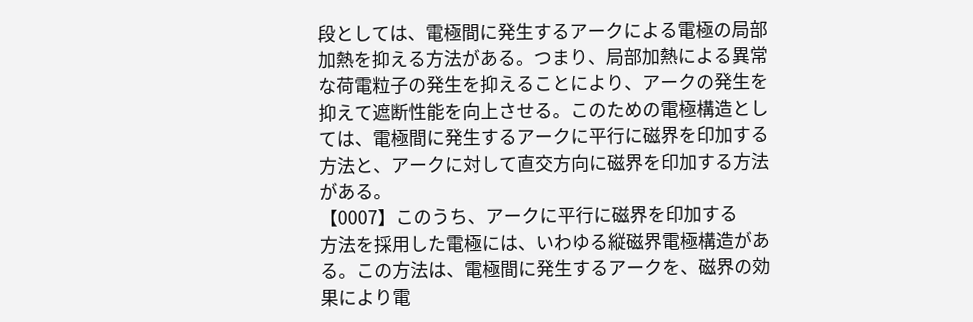段としては、電極間に発生するアークによる電極の局部
加熱を抑える方法がある。つまり、局部加熱による異常
な荷電粒子の発生を抑えることにより、アークの発生を
抑えて遮断性能を向上させる。このための電極構造とし
ては、電極間に発生するアークに平行に磁界を印加する
方法と、アークに対して直交方向に磁界を印加する方法
がある。
【0007】このうち、アークに平行に磁界を印加する
方法を採用した電極には、いわゆる縦磁界電極構造があ
る。この方法は、電極間に発生するアークを、磁界の効
果により電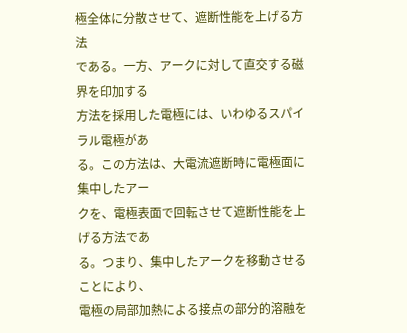極全体に分散させて、遮断性能を上げる方法
である。一方、アークに対して直交する磁界を印加する
方法を採用した電極には、いわゆるスパイラル電極があ
る。この方法は、大電流遮断時に電極面に集中したアー
クを、電極表面で回転させて遮断性能を上げる方法であ
る。つまり、集中したアークを移動させることにより、
電極の局部加熱による接点の部分的溶融を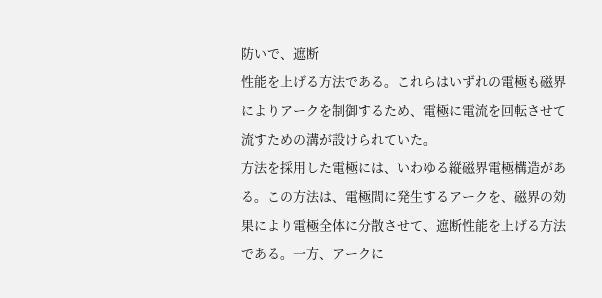防いで、遮断
性能を上げる方法である。これらはいずれの電極も磁界
によりアークを制御するため、電極に電流を回転させて
流すための溝が設けられていた。
方法を採用した電極には、いわゆる縦磁界電極構造があ
る。この方法は、電極間に発生するアークを、磁界の効
果により電極全体に分散させて、遮断性能を上げる方法
である。一方、アークに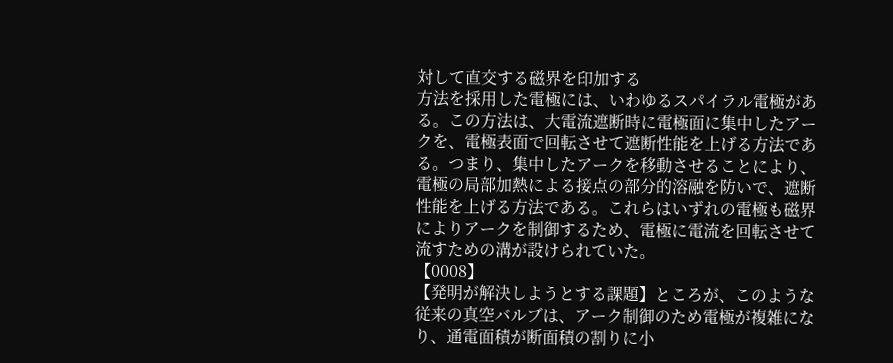対して直交する磁界を印加する
方法を採用した電極には、いわゆるスパイラル電極があ
る。この方法は、大電流遮断時に電極面に集中したアー
クを、電極表面で回転させて遮断性能を上げる方法であ
る。つまり、集中したアークを移動させることにより、
電極の局部加熱による接点の部分的溶融を防いで、遮断
性能を上げる方法である。これらはいずれの電極も磁界
によりアークを制御するため、電極に電流を回転させて
流すための溝が設けられていた。
【0008】
【発明が解決しようとする課題】ところが、このような
従来の真空バルブは、アーク制御のため電極が複雑にな
り、通電面積が断面積の割りに小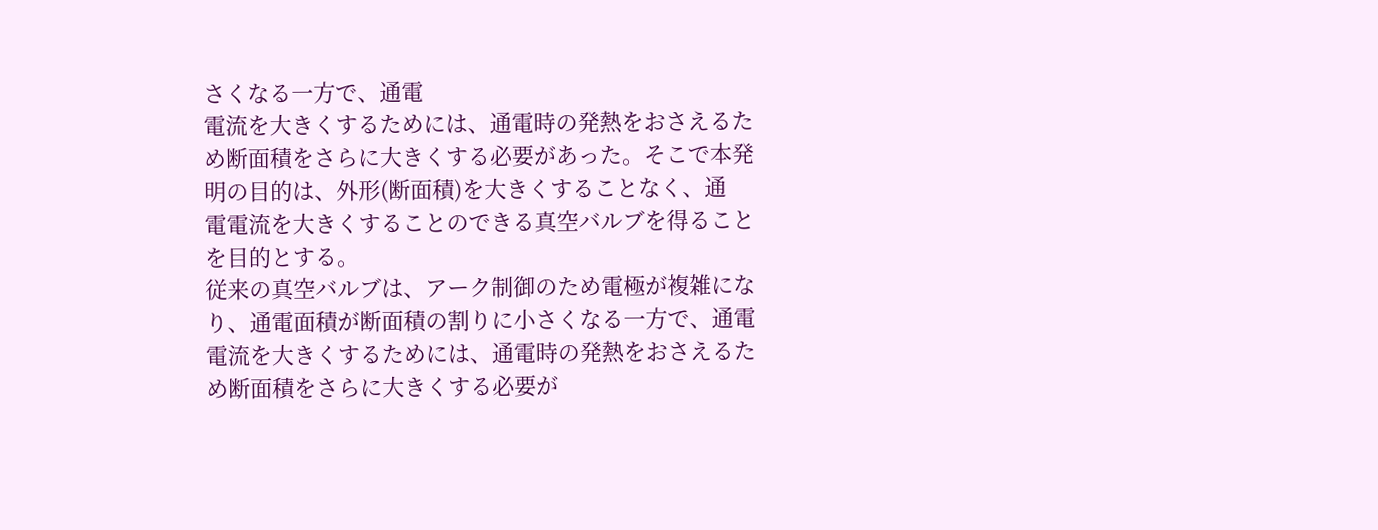さくなる一方で、通電
電流を大きくするためには、通電時の発熱をおさえるた
め断面積をさらに大きくする必要があった。そこで本発
明の目的は、外形(断面積)を大きくすることなく、通
電電流を大きくすることのできる真空バルブを得ること
を目的とする。
従来の真空バルブは、アーク制御のため電極が複雑にな
り、通電面積が断面積の割りに小さくなる一方で、通電
電流を大きくするためには、通電時の発熱をおさえるた
め断面積をさらに大きくする必要が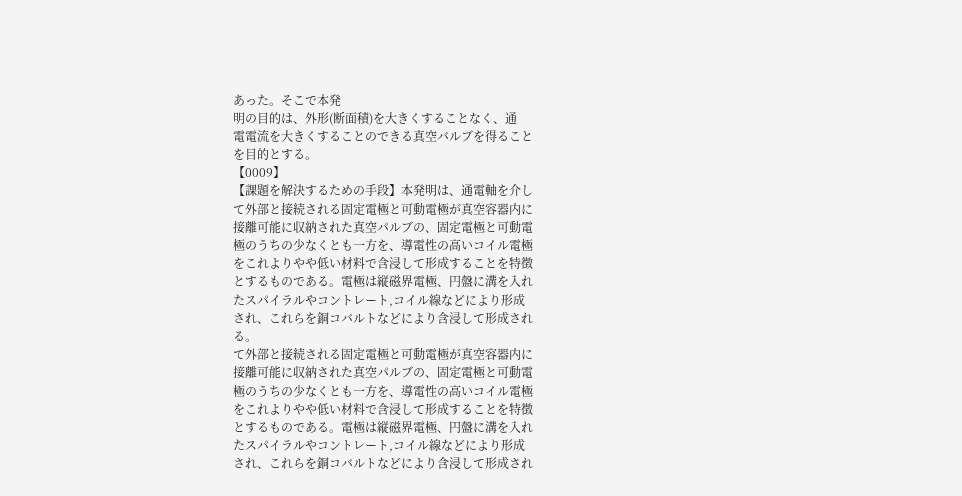あった。そこで本発
明の目的は、外形(断面積)を大きくすることなく、通
電電流を大きくすることのできる真空バルブを得ること
を目的とする。
【0009】
【課題を解決するための手段】本発明は、通電軸を介し
て外部と接続される固定電極と可動電極が真空容器内に
接離可能に収納された真空パルブの、固定電極と可動電
極のうちの少なくとも一方を、導電性の高いコイル電極
をこれよりやや低い材料で含浸して形成することを特徴
とするものである。電極は縦磁界電極、円盤に溝を入れ
たスパイラルやコントレート,コイル線などにより形成
され、これらを銅コバルトなどにより含浸して形成され
る。
て外部と接続される固定電極と可動電極が真空容器内に
接離可能に収納された真空パルブの、固定電極と可動電
極のうちの少なくとも一方を、導電性の高いコイル電極
をこれよりやや低い材料で含浸して形成することを特徴
とするものである。電極は縦磁界電極、円盤に溝を入れ
たスパイラルやコントレート,コイル線などにより形成
され、これらを銅コバルトなどにより含浸して形成され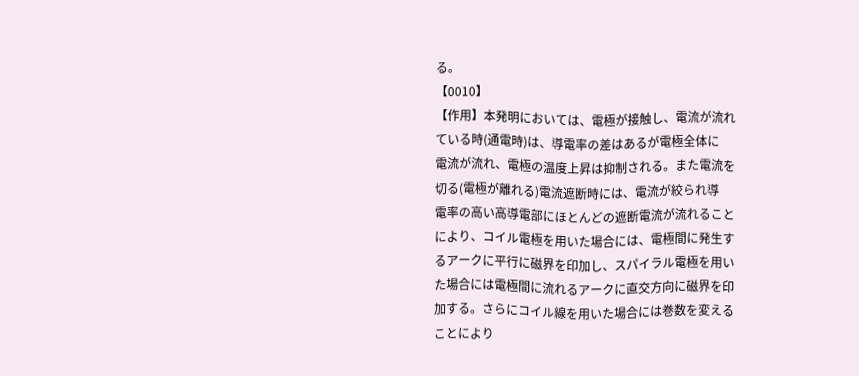る。
【0010】
【作用】本発明においては、電極が接触し、電流が流れ
ている時(通電時)は、導電率の差はあるが電極全体に
電流が流れ、電極の温度上昇は抑制される。また電流を
切る(電極が離れる)電流遮断時には、電流が絞られ導
電率の高い高導電部にほとんどの遮断電流が流れること
により、コイル電極を用いた場合には、電極間に発生す
るアークに平行に磁界を印加し、スパイラル電極を用い
た場合には電極間に流れるアークに直交方向に磁界を印
加する。さらにコイル線を用いた場合には巻数を変える
ことにより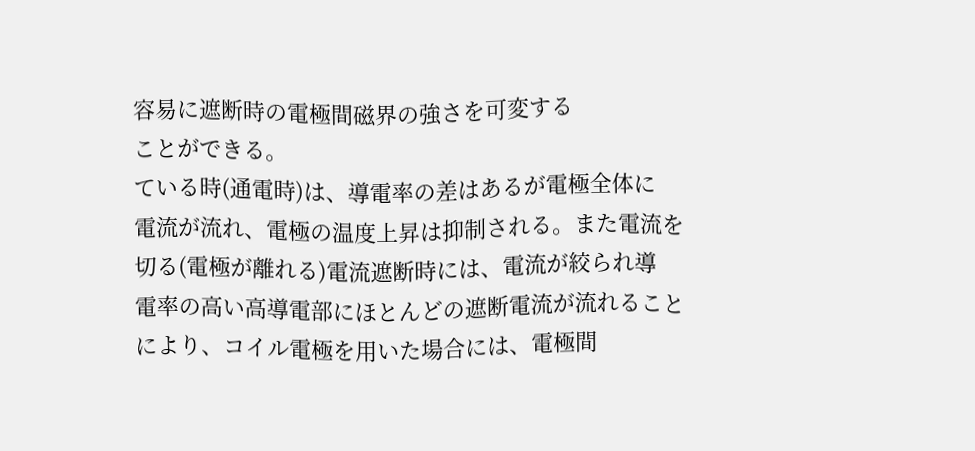容易に遮断時の電極間磁界の強さを可変する
ことができる。
ている時(通電時)は、導電率の差はあるが電極全体に
電流が流れ、電極の温度上昇は抑制される。また電流を
切る(電極が離れる)電流遮断時には、電流が絞られ導
電率の高い高導電部にほとんどの遮断電流が流れること
により、コイル電極を用いた場合には、電極間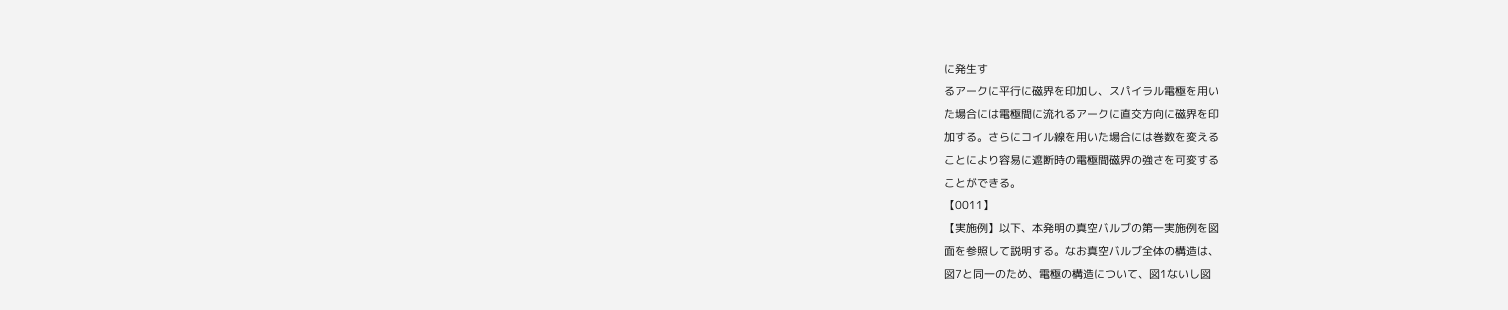に発生す
るアークに平行に磁界を印加し、スパイラル電極を用い
た場合には電極間に流れるアークに直交方向に磁界を印
加する。さらにコイル線を用いた場合には巻数を変える
ことにより容易に遮断時の電極間磁界の強さを可変する
ことができる。
【0011】
【実施例】以下、本発明の真空バルブの第一実施例を図
面を参照して説明する。なお真空バルブ全体の構造は、
図7と同一のため、電極の構造について、図1ないし図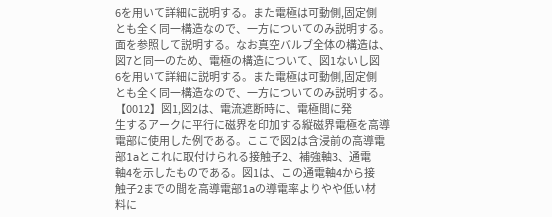6を用いて詳細に説明する。また電極は可動側,固定側
とも全く同一構造なので、一方についてのみ説明する。
面を参照して説明する。なお真空バルブ全体の構造は、
図7と同一のため、電極の構造について、図1ないし図
6を用いて詳細に説明する。また電極は可動側,固定側
とも全く同一構造なので、一方についてのみ説明する。
【0012】図1,図2は、電流遮断時に、電極間に発
生するアークに平行に磁界を印加する縦磁界電極を高導
電部に使用した例である。ここで図2は含浸前の高導電
部1aとこれに取付けられる接触子2、補強軸3、通電
軸4を示したものである。図1は、この通電軸4から接
触子2までの間を高導電部1aの導電率よりやや低い材
料に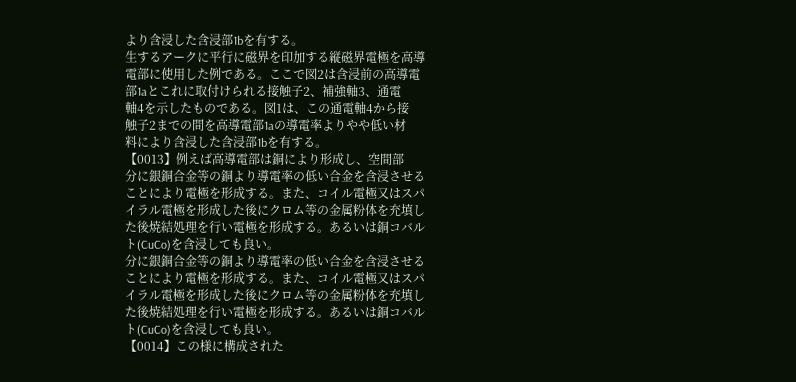より含浸した含浸部1bを有する。
生するアークに平行に磁界を印加する縦磁界電極を高導
電部に使用した例である。ここで図2は含浸前の高導電
部1aとこれに取付けられる接触子2、補強軸3、通電
軸4を示したものである。図1は、この通電軸4から接
触子2までの間を高導電部1aの導電率よりやや低い材
料により含浸した含浸部1bを有する。
【0013】例えば高導電部は銅により形成し、空間部
分に銀銅合金等の銅より導電率の低い合金を含浸させる
ことにより電極を形成する。また、コイル電極又はスパ
イラル電極を形成した後にクロム等の金属粉体を充填し
た後焼結処理を行い電極を形成する。あるいは銅コバル
ト(CuCo)を含浸しても良い。
分に銀銅合金等の銅より導電率の低い合金を含浸させる
ことにより電極を形成する。また、コイル電極又はスパ
イラル電極を形成した後にクロム等の金属粉体を充填し
た後焼結処理を行い電極を形成する。あるいは銅コバル
ト(CuCo)を含浸しても良い。
【0014】この様に構成された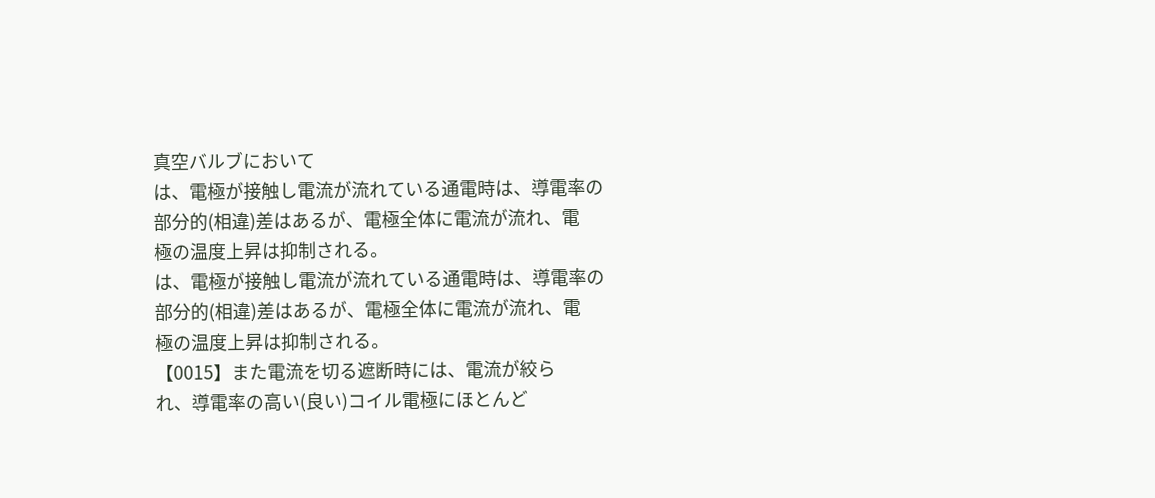真空バルブにおいて
は、電極が接触し電流が流れている通電時は、導電率の
部分的(相違)差はあるが、電極全体に電流が流れ、電
極の温度上昇は抑制される。
は、電極が接触し電流が流れている通電時は、導電率の
部分的(相違)差はあるが、電極全体に電流が流れ、電
極の温度上昇は抑制される。
【0015】また電流を切る遮断時には、電流が絞ら
れ、導電率の高い(良い)コイル電極にほとんど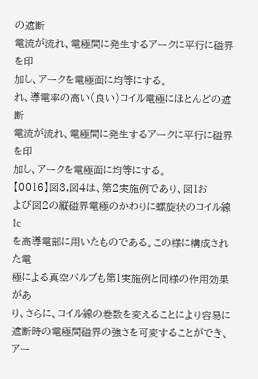の遮断
電流が流れ、電極間に発生するアークに平行に磁界を印
加し、アークを電極面に均等にする。
れ、導電率の高い(良い)コイル電極にほとんどの遮断
電流が流れ、電極間に発生するアークに平行に磁界を印
加し、アークを電極面に均等にする。
【0016】図3,図4は、第2実施例であり、図1お
よび図2の縦磁界電極のかわりに螺旋状のコイル線1c
を高導電部に用いたものである。この様に構成された電
極による真空バルブも第1実施例と同様の作用効果があ
り、さらに、コイル線の巻数を変えることにより容易に
遮断時の電極間磁界の強さを可変することができ、アー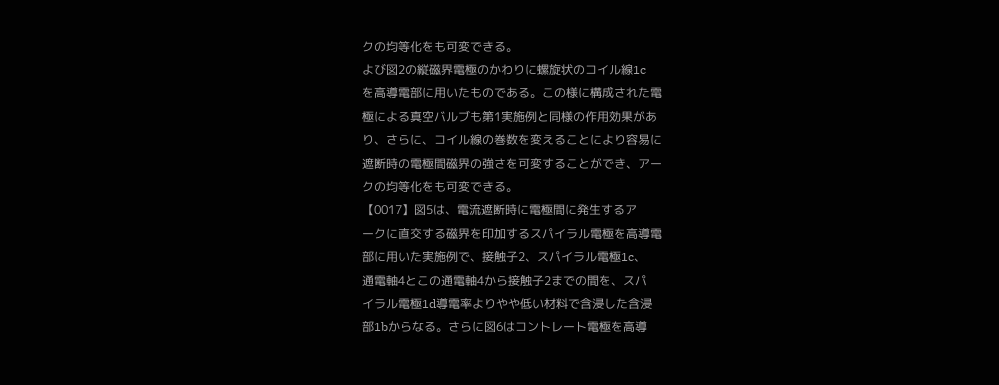クの均等化をも可変できる。
よび図2の縦磁界電極のかわりに螺旋状のコイル線1c
を高導電部に用いたものである。この様に構成された電
極による真空バルブも第1実施例と同様の作用効果があ
り、さらに、コイル線の巻数を変えることにより容易に
遮断時の電極間磁界の強さを可変することができ、アー
クの均等化をも可変できる。
【0017】図5は、電流遮断時に電極間に発生するア
ークに直交する磁界を印加するスパイラル電極を高導電
部に用いた実施例で、接触子2、スパイラル電極1c、
通電軸4とこの通電軸4から接触子2までの間を、スパ
イラル電極1d導電率よりやや低い材料で含浸した含浸
部1bからなる。さらに図6はコントレート電極を高導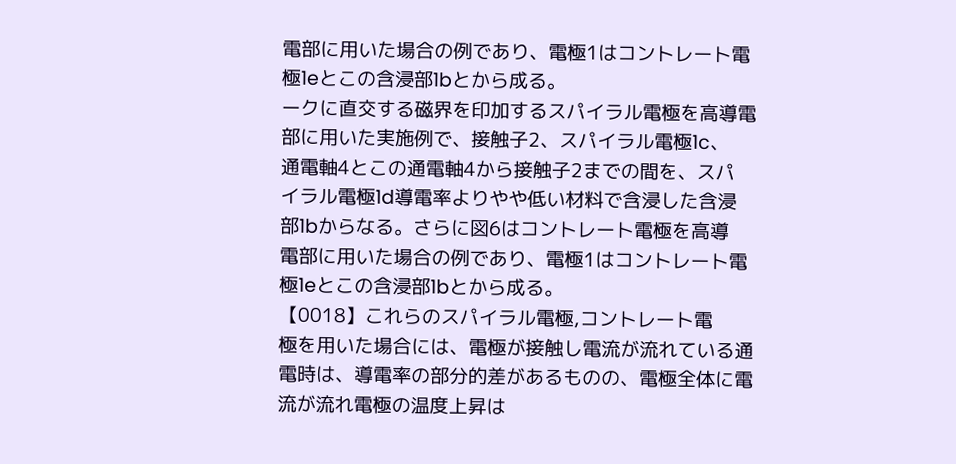電部に用いた場合の例であり、電極1はコントレート電
極1eとこの含浸部1bとから成る。
ークに直交する磁界を印加するスパイラル電極を高導電
部に用いた実施例で、接触子2、スパイラル電極1c、
通電軸4とこの通電軸4から接触子2までの間を、スパ
イラル電極1d導電率よりやや低い材料で含浸した含浸
部1bからなる。さらに図6はコントレート電極を高導
電部に用いた場合の例であり、電極1はコントレート電
極1eとこの含浸部1bとから成る。
【0018】これらのスパイラル電極,コントレート電
極を用いた場合には、電極が接触し電流が流れている通
電時は、導電率の部分的差があるものの、電極全体に電
流が流れ電極の温度上昇は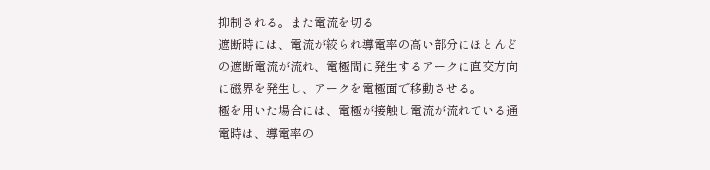抑制される。また電流を切る
遮断時には、電流が絞られ導電率の高い部分にほとんど
の遮断電流が流れ、電極間に発生するアークに直交方向
に磁界を発生し、アークを電極面で移動させる。
極を用いた場合には、電極が接触し電流が流れている通
電時は、導電率の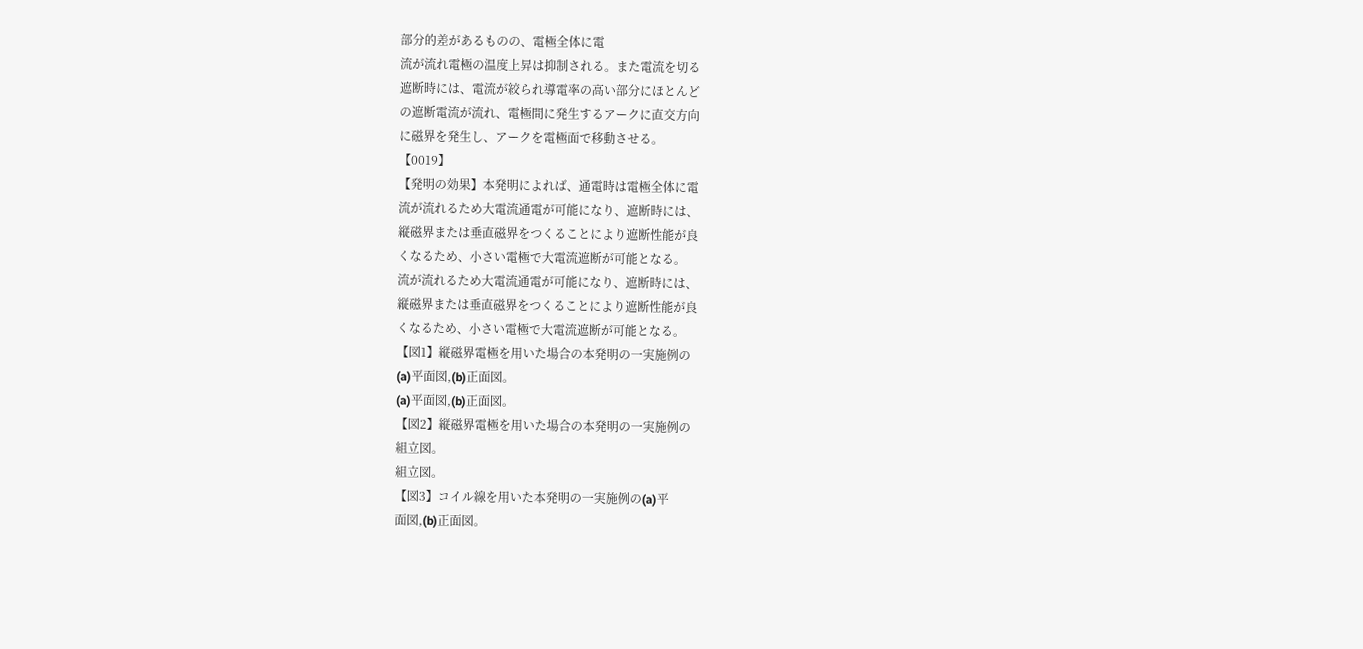部分的差があるものの、電極全体に電
流が流れ電極の温度上昇は抑制される。また電流を切る
遮断時には、電流が絞られ導電率の高い部分にほとんど
の遮断電流が流れ、電極間に発生するアークに直交方向
に磁界を発生し、アークを電極面で移動させる。
【0019】
【発明の効果】本発明によれば、通電時は電極全体に電
流が流れるため大電流通電が可能になり、遮断時には、
縦磁界または垂直磁界をつくることにより遮断性能が良
くなるため、小さい電極で大電流遮断が可能となる。
流が流れるため大電流通電が可能になり、遮断時には、
縦磁界または垂直磁界をつくることにより遮断性能が良
くなるため、小さい電極で大電流遮断が可能となる。
【図1】縦磁界電極を用いた場合の本発明の一実施例の
(a)平面図,(b)正面図。
(a)平面図,(b)正面図。
【図2】縦磁界電極を用いた場合の本発明の一実施例の
組立図。
組立図。
【図3】コイル線を用いた本発明の一実施例の(a)平
面図,(b)正面図。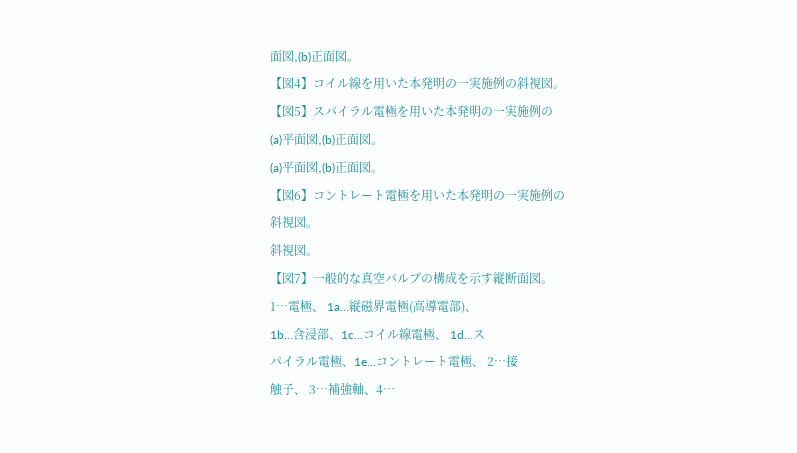面図,(b)正面図。
【図4】コイル線を用いた本発明の一実施例の斜視図。
【図5】スパイラル電極を用いた本発明の一実施例の
(a)平面図,(b)正面図。
(a)平面図,(b)正面図。
【図6】コントレート電極を用いた本発明の一実施例の
斜視図。
斜視図。
【図7】一般的な真空バルブの構成を示す縦断面図。
1…電極、 1a…縦磁界電極(高導電部)、
1b…含浸部、1c…コイル線電極、 1d…ス
パイラル電極、1e…コントレート電極、 2…接
触子、 3…補強軸、4…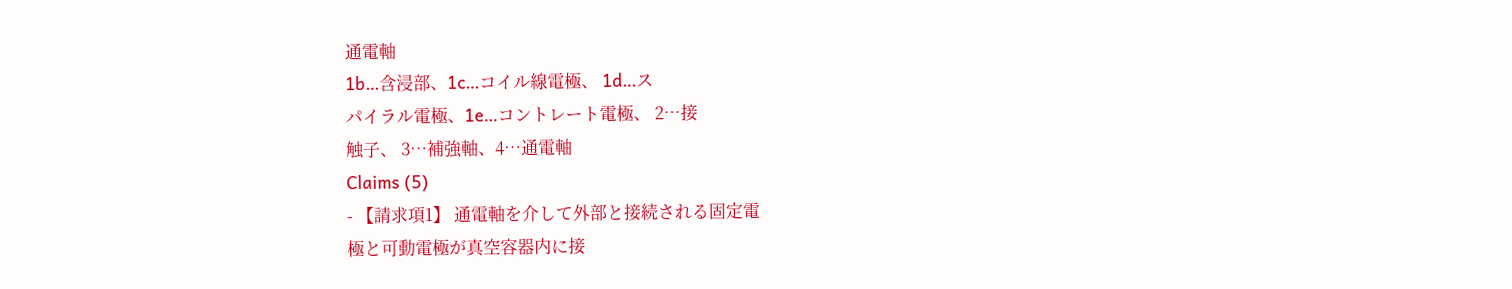通電軸
1b…含浸部、1c…コイル線電極、 1d…ス
パイラル電極、1e…コントレート電極、 2…接
触子、 3…補強軸、4…通電軸
Claims (5)
- 【請求項1】 通電軸を介して外部と接続される固定電
極と可動電極が真空容器内に接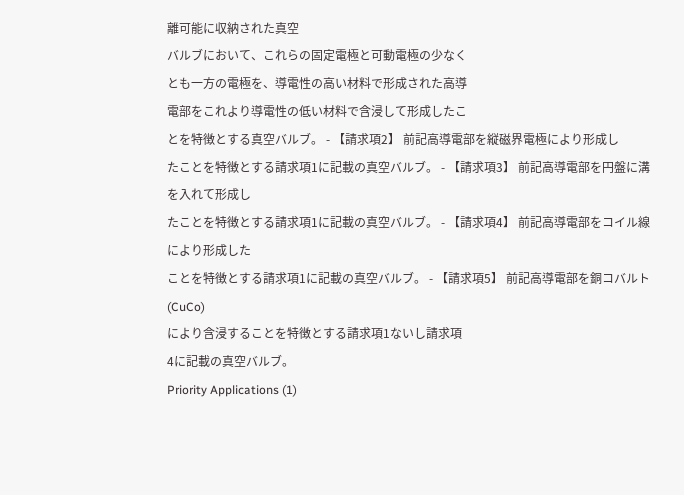離可能に収納された真空
バルブにおいて、これらの固定電極と可動電極の少なく
とも一方の電極を、導電性の高い材料で形成された高導
電部をこれより導電性の低い材料で含浸して形成したこ
とを特徴とする真空バルブ。 - 【請求項2】 前記高導電部を縦磁界電極により形成し
たことを特徴とする請求項1に記載の真空バルブ。 - 【請求項3】 前記高導電部を円盤に溝を入れて形成し
たことを特徴とする請求項1に記載の真空バルブ。 - 【請求項4】 前記高導電部をコイル線により形成した
ことを特徴とする請求項1に記載の真空バルブ。 - 【請求項5】 前記高導電部を銅コバルト(CuCo)
により含浸することを特徴とする請求項1ないし請求項
4に記載の真空バルブ。
Priority Applications (1)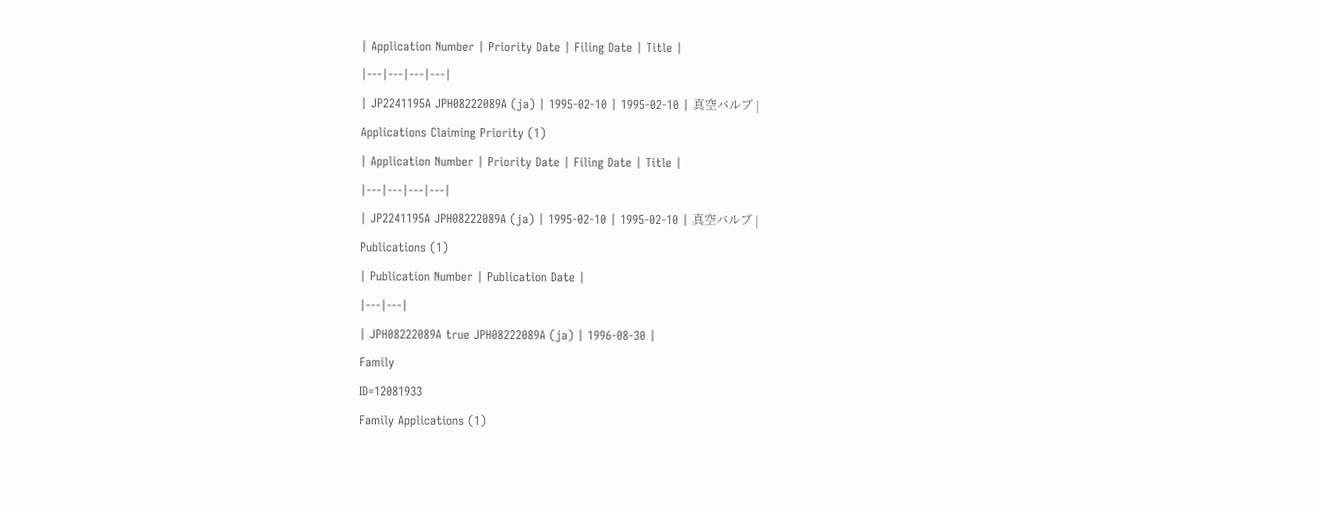| Application Number | Priority Date | Filing Date | Title |
|---|---|---|---|
| JP2241195A JPH08222089A (ja) | 1995-02-10 | 1995-02-10 | 真空バルブ |
Applications Claiming Priority (1)
| Application Number | Priority Date | Filing Date | Title |
|---|---|---|---|
| JP2241195A JPH08222089A (ja) | 1995-02-10 | 1995-02-10 | 真空バルブ |
Publications (1)
| Publication Number | Publication Date |
|---|---|
| JPH08222089A true JPH08222089A (ja) | 1996-08-30 |
Family
ID=12081933
Family Applications (1)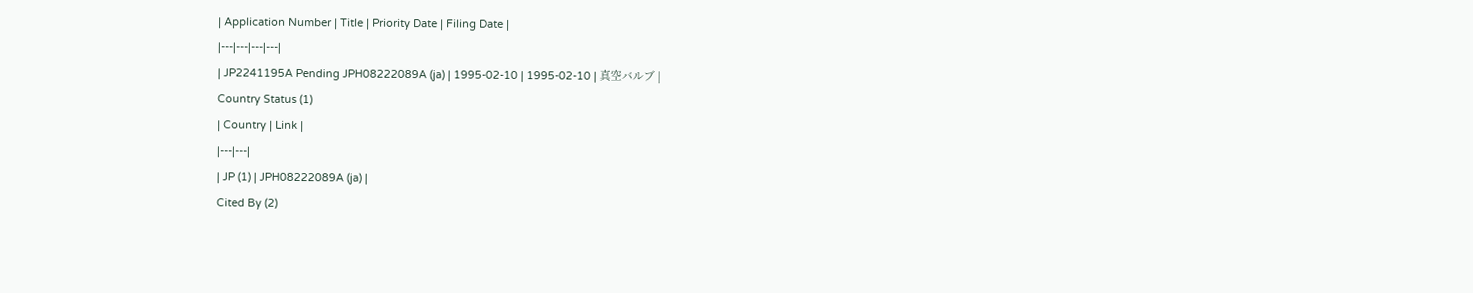| Application Number | Title | Priority Date | Filing Date |
|---|---|---|---|
| JP2241195A Pending JPH08222089A (ja) | 1995-02-10 | 1995-02-10 | 真空バルブ |
Country Status (1)
| Country | Link |
|---|---|
| JP (1) | JPH08222089A (ja) |
Cited By (2)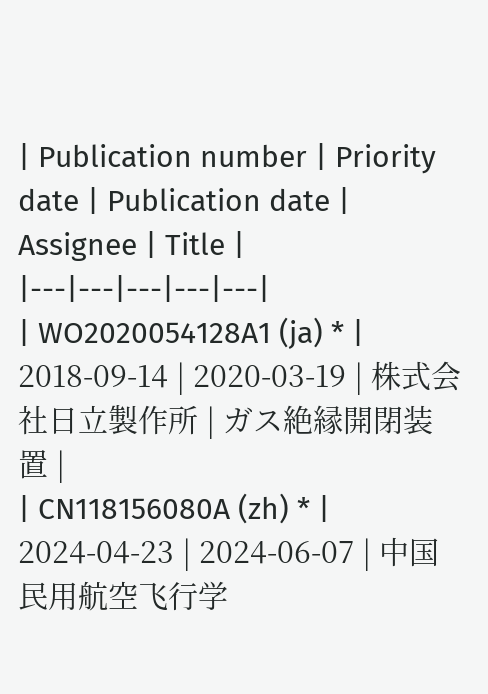| Publication number | Priority date | Publication date | Assignee | Title |
|---|---|---|---|---|
| WO2020054128A1 (ja) * | 2018-09-14 | 2020-03-19 | 株式会社日立製作所 | ガス絶縁開閉装置 |
| CN118156080A (zh) * | 2024-04-23 | 2024-06-07 | 中国民用航空飞行学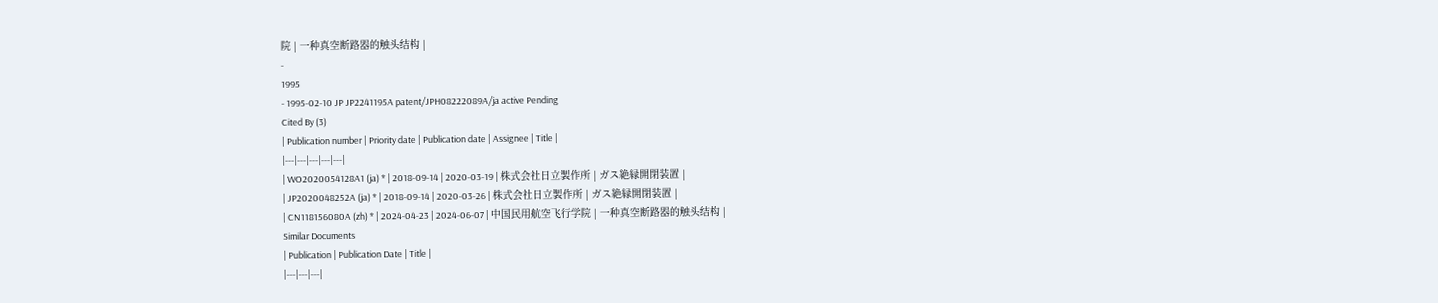院 | 一种真空断路器的触头结构 |
-
1995
- 1995-02-10 JP JP2241195A patent/JPH08222089A/ja active Pending
Cited By (3)
| Publication number | Priority date | Publication date | Assignee | Title |
|---|---|---|---|---|
| WO2020054128A1 (ja) * | 2018-09-14 | 2020-03-19 | 株式会社日立製作所 | ガス絶縁開閉装置 |
| JP2020048252A (ja) * | 2018-09-14 | 2020-03-26 | 株式会社日立製作所 | ガス絶縁開閉装置 |
| CN118156080A (zh) * | 2024-04-23 | 2024-06-07 | 中国民用航空飞行学院 | 一种真空断路器的触头结构 |
Similar Documents
| Publication | Publication Date | Title |
|---|---|---|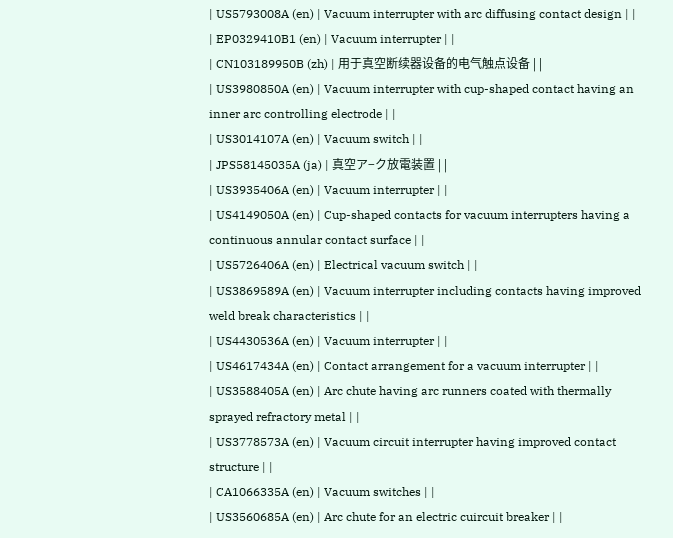| US5793008A (en) | Vacuum interrupter with arc diffusing contact design | |
| EP0329410B1 (en) | Vacuum interrupter | |
| CN103189950B (zh) | 用于真空断续器设备的电气触点设备 | |
| US3980850A (en) | Vacuum interrupter with cup-shaped contact having an inner arc controlling electrode | |
| US3014107A (en) | Vacuum switch | |
| JPS58145035A (ja) | 真空ア−ク放電装置 | |
| US3935406A (en) | Vacuum interrupter | |
| US4149050A (en) | Cup-shaped contacts for vacuum interrupters having a continuous annular contact surface | |
| US5726406A (en) | Electrical vacuum switch | |
| US3869589A (en) | Vacuum interrupter including contacts having improved weld break characteristics | |
| US4430536A (en) | Vacuum interrupter | |
| US4617434A (en) | Contact arrangement for a vacuum interrupter | |
| US3588405A (en) | Arc chute having arc runners coated with thermally sprayed refractory metal | |
| US3778573A (en) | Vacuum circuit interrupter having improved contact structure | |
| CA1066335A (en) | Vacuum switches | |
| US3560685A (en) | Arc chute for an electric cuircuit breaker | |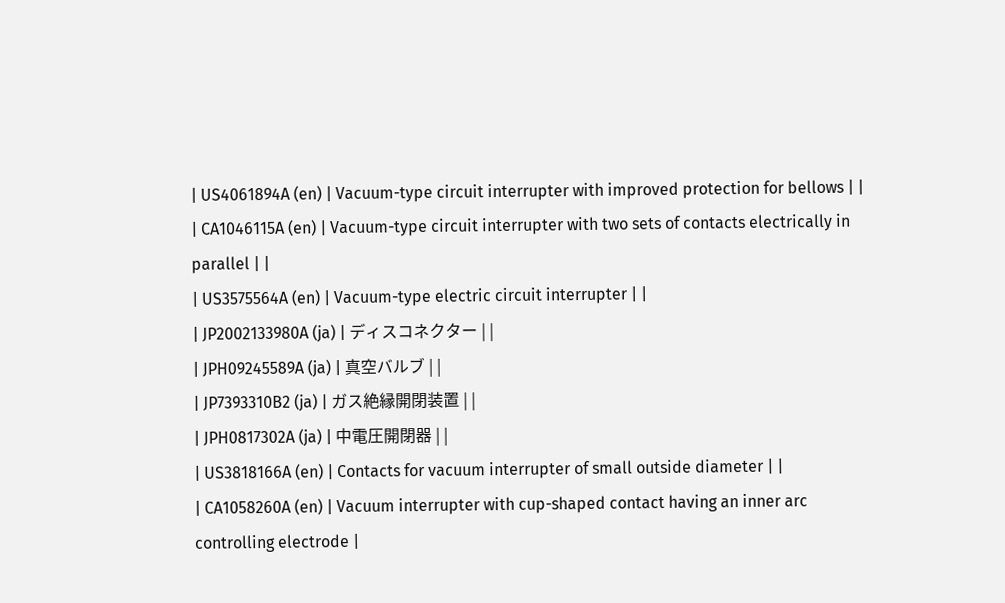| US4061894A (en) | Vacuum-type circuit interrupter with improved protection for bellows | |
| CA1046115A (en) | Vacuum-type circuit interrupter with two sets of contacts electrically in parallel | |
| US3575564A (en) | Vacuum-type electric circuit interrupter | |
| JP2002133980A (ja) | ディスコネクター | |
| JPH09245589A (ja) | 真空バルブ | |
| JP7393310B2 (ja) | ガス絶縁開閉装置 | |
| JPH0817302A (ja) | 中電圧開閉器 | |
| US3818166A (en) | Contacts for vacuum interrupter of small outside diameter | |
| CA1058260A (en) | Vacuum interrupter with cup-shaped contact having an inner arc controlling electrode |